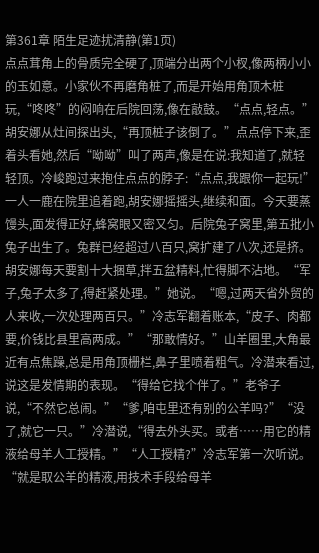第361章 陌生足迹扰清静(第1页)
点点茸角上的骨质完全硬了,顶端分出两个小杈,像两柄小小的玉如意。小家伙不再磨角桩了,而是开始用角顶木桩玩,“咚咚”的闷响在后院回荡,像在敲鼓。“点点,轻点。”胡安娜从灶间探出头,“再顶桩子该倒了。”点点停下来,歪着头看她,然后“呦呦”叫了两声,像是在说:我知道了,就轻轻顶。冷峻跑过来抱住点点的脖子:“点点,我跟你一起玩!”一人一鹿在院里追着跑,胡安娜摇摇头,继续和面。今天要蒸馒头,面发得正好,蜂窝眼又密又匀。后院兔子窝里,第五批小兔子出生了。兔群已经超过八百只,窝扩建了八次,还是挤。胡安娜每天要割十大捆草,拌五盆精料,忙得脚不沾地。“军子,兔子太多了,得赶紧处理。”她说。“嗯,过两天省外贸的人来收,一次处理两百只。”冷志军翻着账本,“皮子、肉都要,价钱比县里高两成。”“那敢情好。”山羊圈里,大角最近有点焦躁,总是用角顶栅栏,鼻子里喷着粗气。冷潜来看过,说这是发情期的表现。“得给它找个伴了。”老爷子说,“不然它总闹。”“爹,咱屯里还有别的公羊吗?”“没了,就它一只。”冷潜说,“得去外头买。或者……用它的精液给母羊人工授精。”“人工授精?”冷志军第一次听说。“就是取公羊的精液,用技术手段给母羊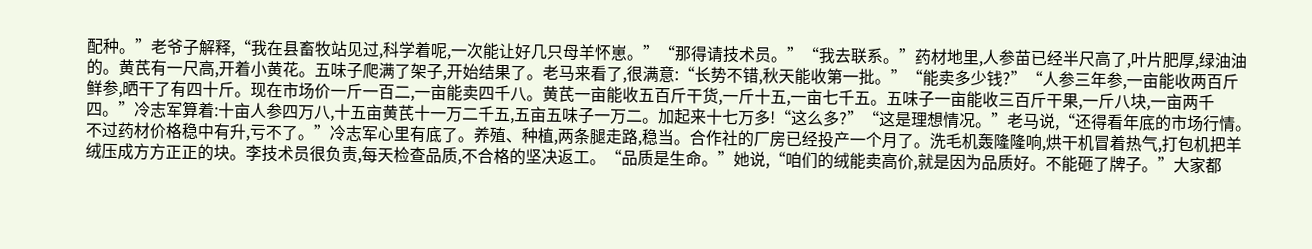配种。”老爷子解释,“我在县畜牧站见过,科学着呢,一次能让好几只母羊怀崽。”“那得请技术员。”“我去联系。”药材地里,人参苗已经半尺高了,叶片肥厚,绿油油的。黄芪有一尺高,开着小黄花。五味子爬满了架子,开始结果了。老马来看了,很满意:“长势不错,秋天能收第一批。”“能卖多少钱?”“人参三年参,一亩能收两百斤鲜参,晒干了有四十斤。现在市场价一斤一百二,一亩能卖四千八。黄芪一亩能收五百斤干货,一斤十五,一亩七千五。五味子一亩能收三百斤干果,一斤八块,一亩两千四。”冷志军算着:十亩人参四万八,十五亩黄芪十一万二千五,五亩五味子一万二。加起来十七万多!“这么多?”“这是理想情况。”老马说,“还得看年底的市场行情。不过药材价格稳中有升,亏不了。”冷志军心里有底了。养殖、种植,两条腿走路,稳当。合作社的厂房已经投产一个月了。洗毛机轰隆隆响,烘干机冒着热气,打包机把羊绒压成方方正正的块。李技术员很负责,每天检查品质,不合格的坚决返工。“品质是生命。”她说,“咱们的绒能卖高价,就是因为品质好。不能砸了牌子。”大家都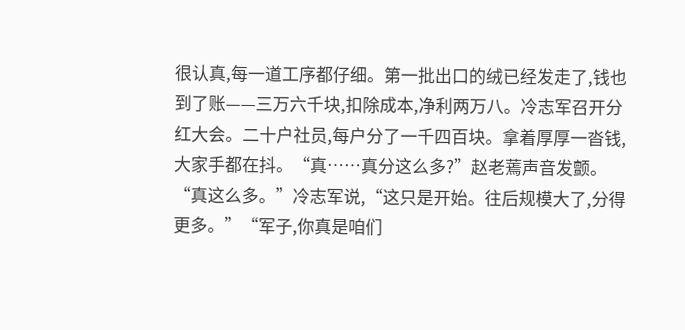很认真,每一道工序都仔细。第一批出口的绒已经发走了,钱也到了账——三万六千块,扣除成本,净利两万八。冷志军召开分红大会。二十户社员,每户分了一千四百块。拿着厚厚一沓钱,大家手都在抖。“真……真分这么多?”赵老蔫声音发颤。“真这么多。”冷志军说,“这只是开始。往后规模大了,分得更多。”“军子,你真是咱们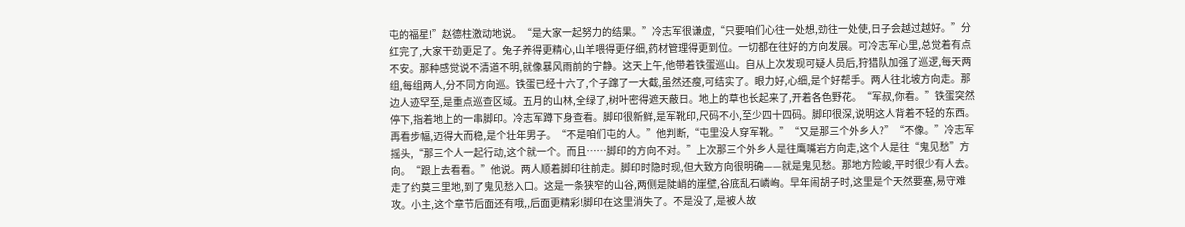屯的福星!”赵德柱激动地说。“是大家一起努力的结果。”冷志军很谦虚,“只要咱们心往一处想,劲往一处使,日子会越过越好。”分红完了,大家干劲更足了。兔子养得更精心,山羊喂得更仔细,药材管理得更到位。一切都在往好的方向发展。可冷志军心里,总觉着有点不安。那种感觉说不清道不明,就像暴风雨前的宁静。这天上午,他带着铁蛋巡山。自从上次发现可疑人员后,狩猎队加强了巡逻,每天两组,每组两人,分不同方向巡。铁蛋已经十六了,个子蹿了一大截,虽然还瘦,可结实了。眼力好,心细,是个好帮手。两人往北坡方向走。那边人迹罕至,是重点巡查区域。五月的山林,全绿了,树叶密得遮天蔽日。地上的草也长起来了,开着各色野花。“军叔,你看。”铁蛋突然停下,指着地上的一串脚印。冷志军蹲下身查看。脚印很新鲜,是军靴印,尺码不小,至少四十四码。脚印很深,说明这人背着不轻的东西。再看步幅,迈得大而稳,是个壮年男子。“不是咱们屯的人。”他判断,“屯里没人穿军靴。”“又是那三个外乡人?”“不像。”冷志军摇头,“那三个人一起行动,这个就一个。而且……脚印的方向不对。”上次那三个外乡人是往鹰嘴岩方向走,这个人是往“鬼见愁”方向。“跟上去看看。”他说。两人顺着脚印往前走。脚印时隐时现,但大致方向很明确——就是鬼见愁。那地方险峻,平时很少有人去。走了约莫三里地,到了鬼见愁入口。这是一条狭窄的山谷,两侧是陡峭的崖壁,谷底乱石嶙峋。早年闹胡子时,这里是个天然要塞,易守难攻。小主,这个章节后面还有哦,,后面更精彩!脚印在这里消失了。不是没了,是被人故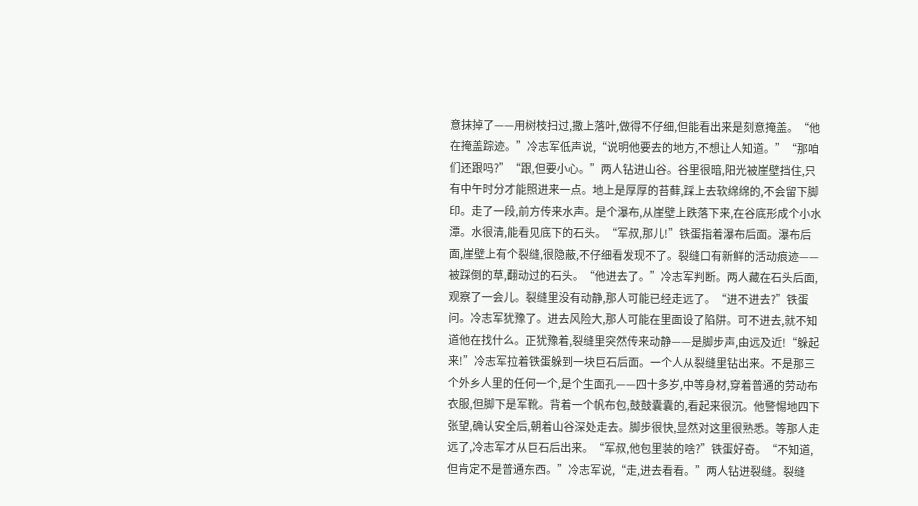意抹掉了——用树枝扫过,撒上落叶,做得不仔细,但能看出来是刻意掩盖。“他在掩盖踪迹。”冷志军低声说,“说明他要去的地方,不想让人知道。”“那咱们还跟吗?”“跟,但要小心。”两人钻进山谷。谷里很暗,阳光被崖壁挡住,只有中午时分才能照进来一点。地上是厚厚的苔藓,踩上去软绵绵的,不会留下脚印。走了一段,前方传来水声。是个瀑布,从崖壁上跌落下来,在谷底形成个小水潭。水很清,能看见底下的石头。“军叔,那儿!”铁蛋指着瀑布后面。瀑布后面,崖壁上有个裂缝,很隐蔽,不仔细看发现不了。裂缝口有新鲜的活动痕迹——被踩倒的草,翻动过的石头。“他进去了。”冷志军判断。两人藏在石头后面,观察了一会儿。裂缝里没有动静,那人可能已经走远了。“进不进去?”铁蛋问。冷志军犹豫了。进去风险大,那人可能在里面设了陷阱。可不进去,就不知道他在找什么。正犹豫着,裂缝里突然传来动静——是脚步声,由远及近!“躲起来!”冷志军拉着铁蛋躲到一块巨石后面。一个人从裂缝里钻出来。不是那三个外乡人里的任何一个,是个生面孔——四十多岁,中等身材,穿着普通的劳动布衣服,但脚下是军靴。背着一个帆布包,鼓鼓囊囊的,看起来很沉。他警惕地四下张望,确认安全后,朝着山谷深处走去。脚步很快,显然对这里很熟悉。等那人走远了,冷志军才从巨石后出来。“军叔,他包里装的啥?”铁蛋好奇。“不知道,但肯定不是普通东西。”冷志军说,“走,进去看看。”两人钻进裂缝。裂缝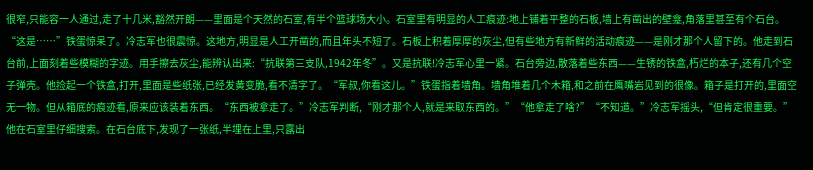很窄,只能容一人通过,走了十几米,豁然开朗——里面是个天然的石室,有半个篮球场大小。石室里有明显的人工痕迹:地上铺着平整的石板,墙上有凿出的壁龛,角落里甚至有个石台。“这是……”铁蛋惊呆了。冷志军也很震惊。这地方,明显是人工开凿的,而且年头不短了。石板上积着厚厚的灰尘,但有些地方有新鲜的活动痕迹——是刚才那个人留下的。他走到石台前,上面刻着些模糊的字迹。用手擦去灰尘,能辨认出来:“抗联第三支队,1942年冬”。又是抗联!冷志军心里一紧。石台旁边,散落着些东西——生锈的铁盒,朽烂的本子,还有几个空子弹壳。他捡起一个铁盒,打开,里面是些纸张,已经发黄变脆,看不清字了。“军叔,你看这儿。”铁蛋指着墙角。墙角堆着几个木箱,和之前在鹰嘴岩见到的很像。箱子是打开的,里面空无一物。但从箱底的痕迹看,原来应该装着东西。“东西被拿走了。”冷志军判断,“刚才那个人,就是来取东西的。”“他拿走了啥?”“不知道。”冷志军摇头,“但肯定很重要。”他在石室里仔细搜索。在石台底下,发现了一张纸,半埋在上里,只露出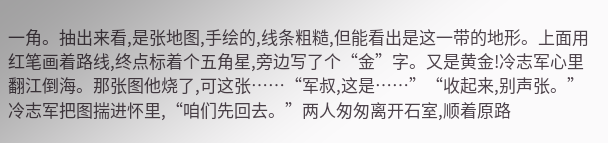一角。抽出来看,是张地图,手绘的,线条粗糙,但能看出是这一带的地形。上面用红笔画着路线,终点标着个五角星,旁边写了个“金”字。又是黄金!冷志军心里翻江倒海。那张图他烧了,可这张……“军叔,这是……”“收起来,别声张。”冷志军把图揣进怀里,“咱们先回去。”两人匆匆离开石室,顺着原路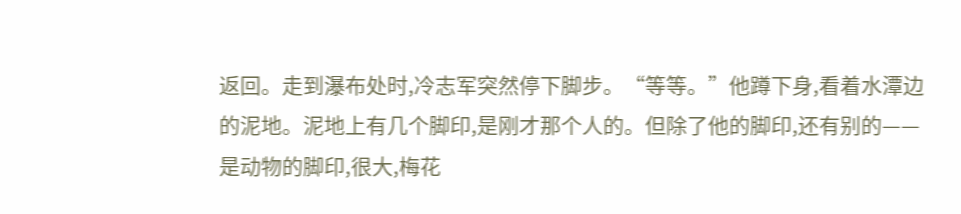返回。走到瀑布处时,冷志军突然停下脚步。“等等。”他蹲下身,看着水潭边的泥地。泥地上有几个脚印,是刚才那个人的。但除了他的脚印,还有别的——是动物的脚印,很大,梅花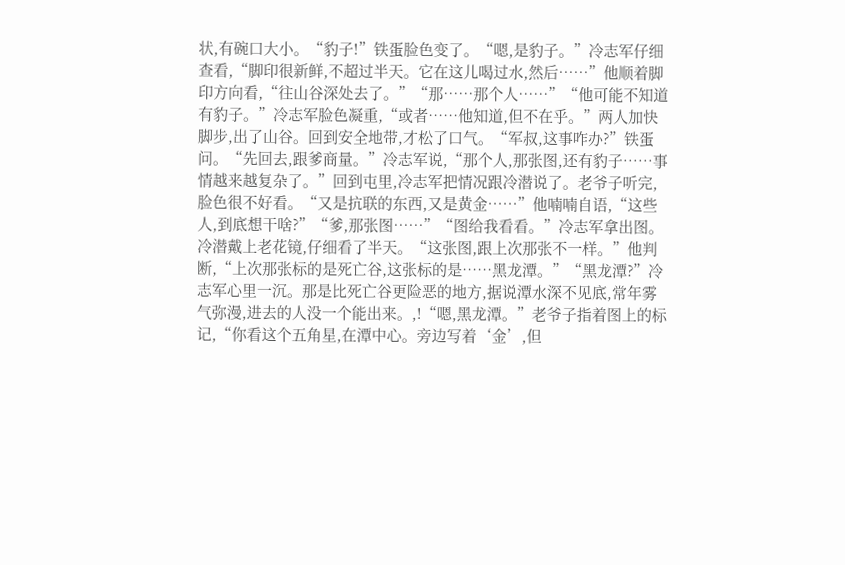状,有碗口大小。“豹子!”铁蛋脸色变了。“嗯,是豹子。”冷志军仔细查看,“脚印很新鲜,不超过半天。它在这儿喝过水,然后……”他顺着脚印方向看,“往山谷深处去了。”“那……那个人……”“他可能不知道有豹子。”冷志军脸色凝重,“或者……他知道,但不在乎。”两人加快脚步,出了山谷。回到安全地带,才松了口气。“军叔,这事咋办?”铁蛋问。“先回去,跟爹商量。”冷志军说,“那个人,那张图,还有豹子……事情越来越复杂了。”回到屯里,冷志军把情况跟冷潜说了。老爷子听完,脸色很不好看。“又是抗联的东西,又是黄金……”他喃喃自语,“这些人,到底想干啥?”“爹,那张图……”“图给我看看。”冷志军拿出图。冷潜戴上老花镜,仔细看了半天。“这张图,跟上次那张不一样。”他判断,“上次那张标的是死亡谷,这张标的是……黑龙潭。”“黑龙潭?”冷志军心里一沉。那是比死亡谷更险恶的地方,据说潭水深不见底,常年雾气弥漫,进去的人没一个能出来。,!“嗯,黑龙潭。”老爷子指着图上的标记,“你看这个五角星,在潭中心。旁边写着‘金’,但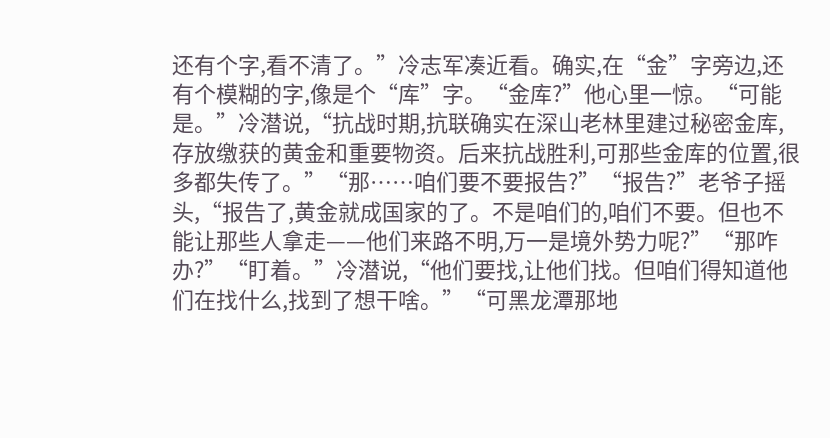还有个字,看不清了。”冷志军凑近看。确实,在“金”字旁边,还有个模糊的字,像是个“库”字。“金库?”他心里一惊。“可能是。”冷潜说,“抗战时期,抗联确实在深山老林里建过秘密金库,存放缴获的黄金和重要物资。后来抗战胜利,可那些金库的位置,很多都失传了。”“那……咱们要不要报告?”“报告?”老爷子摇头,“报告了,黄金就成国家的了。不是咱们的,咱们不要。但也不能让那些人拿走——他们来路不明,万一是境外势力呢?”“那咋办?”“盯着。”冷潜说,“他们要找,让他们找。但咱们得知道他们在找什么,找到了想干啥。”“可黑龙潭那地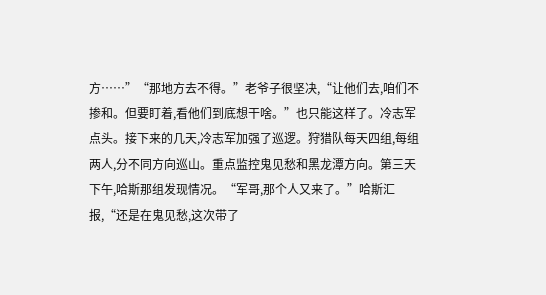方……”“那地方去不得。”老爷子很坚决,“让他们去,咱们不掺和。但要盯着,看他们到底想干啥。”也只能这样了。冷志军点头。接下来的几天,冷志军加强了巡逻。狩猎队每天四组,每组两人,分不同方向巡山。重点监控鬼见愁和黑龙潭方向。第三天下午,哈斯那组发现情况。“军哥,那个人又来了。”哈斯汇报,“还是在鬼见愁,这次带了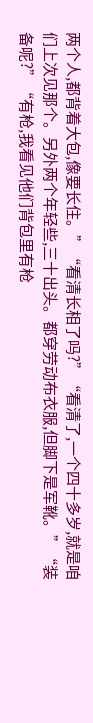两个人,都背着大包,像要长住。”“看清长相了吗?”“看清了,一个四十多岁,就是咱们上次见那个。另外两个年轻些,三十出头。都穿劳动布衣服,但脚下是军靴。”“装备呢?”“有枪,我看见他们背包里有枪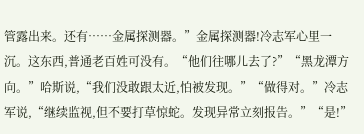管露出来。还有……金属探测器。”金属探测器!冷志军心里一沉。这东西,普通老百姓可没有。“他们往哪儿去了?”“黑龙潭方向。”哈斯说,“我们没敢跟太近,怕被发现。”“做得对。”冷志军说,“继续监视,但不要打草惊蛇。发现异常立刻报告。”“是!”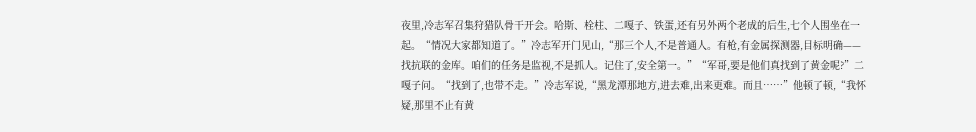夜里,冷志军召集狩猎队骨干开会。哈斯、栓柱、二嘎子、铁蛋,还有另外两个老成的后生,七个人围坐在一起。“情况大家都知道了。”冷志军开门见山,“那三个人,不是普通人。有枪,有金属探测器,目标明确——找抗联的金库。咱们的任务是监视,不是抓人。记住了,安全第一。”“军哥,要是他们真找到了黄金呢?”二嘎子问。“找到了,也带不走。”冷志军说,“黑龙潭那地方,进去难,出来更难。而且……”他顿了顿,“我怀疑,那里不止有黄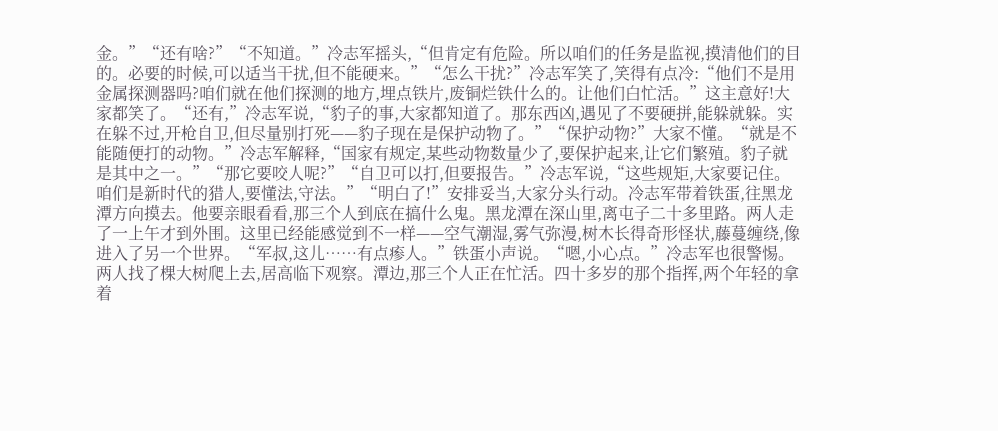金。”“还有啥?”“不知道。”冷志军摇头,“但肯定有危险。所以咱们的任务是监视,摸清他们的目的。必要的时候,可以适当干扰,但不能硬来。”“怎么干扰?”冷志军笑了,笑得有点冷:“他们不是用金属探测器吗?咱们就在他们探测的地方,埋点铁片,废铜烂铁什么的。让他们白忙活。”这主意好!大家都笑了。“还有,”冷志军说,“豹子的事,大家都知道了。那东西凶,遇见了不要硬拼,能躲就躲。实在躲不过,开枪自卫,但尽量别打死——豹子现在是保护动物了。”“保护动物?”大家不懂。“就是不能随便打的动物。”冷志军解释,“国家有规定,某些动物数量少了,要保护起来,让它们繁殖。豹子就是其中之一。”“那它要咬人呢?”“自卫可以打,但要报告。”冷志军说,“这些规矩,大家要记住。咱们是新时代的猎人,要懂法,守法。”“明白了!”安排妥当,大家分头行动。冷志军带着铁蛋,往黑龙潭方向摸去。他要亲眼看看,那三个人到底在搞什么鬼。黑龙潭在深山里,离屯子二十多里路。两人走了一上午才到外围。这里已经能感觉到不一样——空气潮湿,雾气弥漫,树木长得奇形怪状,藤蔓缠绕,像进入了另一个世界。“军叔,这儿……有点瘆人。”铁蛋小声说。“嗯,小心点。”冷志军也很警惕。两人找了棵大树爬上去,居高临下观察。潭边,那三个人正在忙活。四十多岁的那个指挥,两个年轻的拿着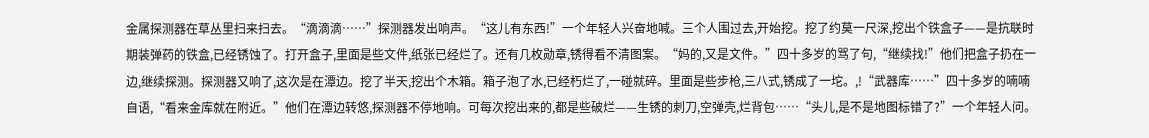金属探测器在草丛里扫来扫去。“滴滴滴……”探测器发出响声。“这儿有东西!”一个年轻人兴奋地喊。三个人围过去,开始挖。挖了约莫一尺深,挖出个铁盒子——是抗联时期装弹药的铁盒,已经锈蚀了。打开盒子,里面是些文件,纸张已经烂了。还有几枚勋章,锈得看不清图案。“妈的,又是文件。”四十多岁的骂了句,“继续找!”他们把盒子扔在一边,继续探测。探测器又响了,这次是在潭边。挖了半天,挖出个木箱。箱子泡了水,已经朽烂了,一碰就碎。里面是些步枪,三八式,锈成了一坨。,!“武器库……”四十多岁的喃喃自语,“看来金库就在附近。”他们在潭边转悠,探测器不停地响。可每次挖出来的,都是些破烂——生锈的刺刀,空弹壳,烂背包……“头儿,是不是地图标错了?”一个年轻人问。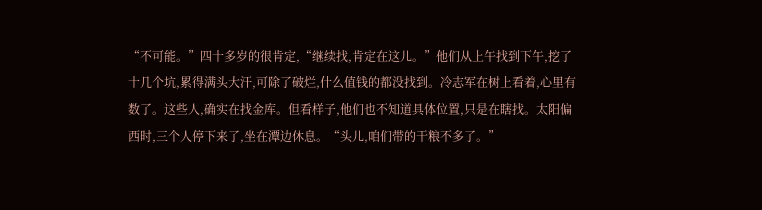“不可能。”四十多岁的很肯定,“继续找,肯定在这儿。”他们从上午找到下午,挖了十几个坑,累得满头大汗,可除了破烂,什么值钱的都没找到。冷志军在树上看着,心里有数了。这些人,确实在找金库。但看样子,他们也不知道具体位置,只是在瞎找。太阳偏西时,三个人停下来了,坐在潭边休息。“头儿,咱们带的干粮不多了。”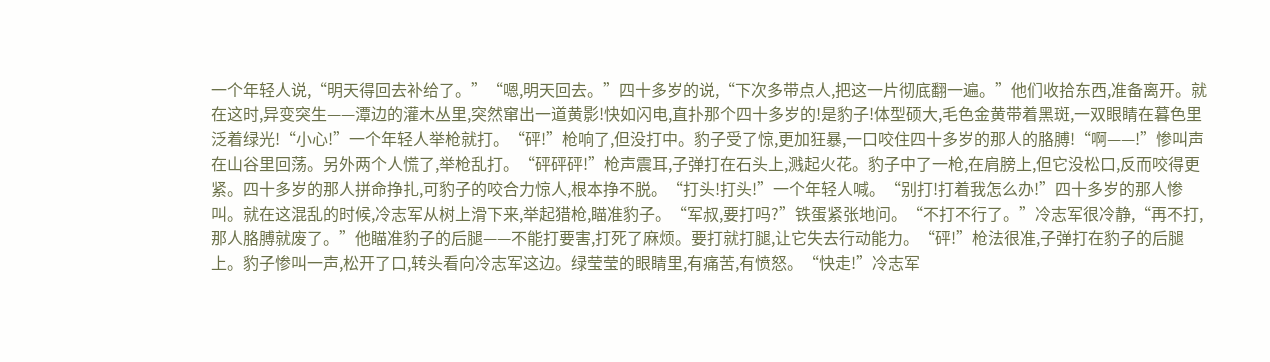一个年轻人说,“明天得回去补给了。”“嗯,明天回去。”四十多岁的说,“下次多带点人,把这一片彻底翻一遍。”他们收拾东西,准备离开。就在这时,异变突生——潭边的灌木丛里,突然窜出一道黄影!快如闪电,直扑那个四十多岁的!是豹子!体型硕大,毛色金黄带着黑斑,一双眼睛在暮色里泛着绿光!“小心!”一个年轻人举枪就打。“砰!”枪响了,但没打中。豹子受了惊,更加狂暴,一口咬住四十多岁的那人的胳膊!“啊——!”惨叫声在山谷里回荡。另外两个人慌了,举枪乱打。“砰砰砰!”枪声震耳,子弹打在石头上,溅起火花。豹子中了一枪,在肩膀上,但它没松口,反而咬得更紧。四十多岁的那人拼命挣扎,可豹子的咬合力惊人,根本挣不脱。“打头!打头!”一个年轻人喊。“别打!打着我怎么办!”四十多岁的那人惨叫。就在这混乱的时候,冷志军从树上滑下来,举起猎枪,瞄准豹子。“军叔,要打吗?”铁蛋紧张地问。“不打不行了。”冷志军很冷静,“再不打,那人胳膊就废了。”他瞄准豹子的后腿——不能打要害,打死了麻烦。要打就打腿,让它失去行动能力。“砰!”枪法很准,子弹打在豹子的后腿上。豹子惨叫一声,松开了口,转头看向冷志军这边。绿莹莹的眼睛里,有痛苦,有愤怒。“快走!”冷志军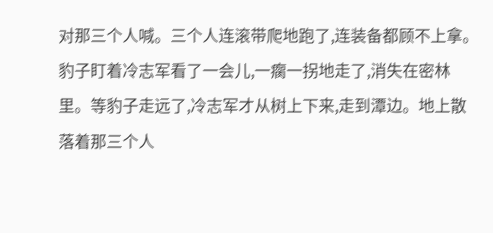对那三个人喊。三个人连滚带爬地跑了,连装备都顾不上拿。豹子盯着冷志军看了一会儿,一瘸一拐地走了,消失在密林里。等豹子走远了,冷志军才从树上下来,走到潭边。地上散落着那三个人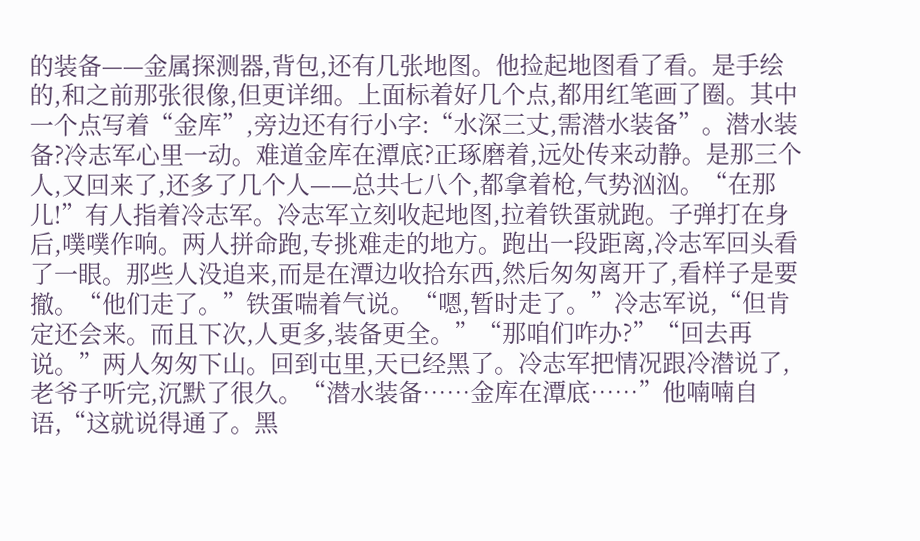的装备——金属探测器,背包,还有几张地图。他捡起地图看了看。是手绘的,和之前那张很像,但更详细。上面标着好几个点,都用红笔画了圈。其中一个点写着“金库”,旁边还有行小字:“水深三丈,需潜水装备”。潜水装备?冷志军心里一动。难道金库在潭底?正琢磨着,远处传来动静。是那三个人,又回来了,还多了几个人——总共七八个,都拿着枪,气势汹汹。“在那儿!”有人指着冷志军。冷志军立刻收起地图,拉着铁蛋就跑。子弹打在身后,噗噗作响。两人拼命跑,专挑难走的地方。跑出一段距离,冷志军回头看了一眼。那些人没追来,而是在潭边收拾东西,然后匆匆离开了,看样子是要撤。“他们走了。”铁蛋喘着气说。“嗯,暂时走了。”冷志军说,“但肯定还会来。而且下次,人更多,装备更全。”“那咱们咋办?”“回去再说。”两人匆匆下山。回到屯里,天已经黑了。冷志军把情况跟冷潜说了,老爷子听完,沉默了很久。“潜水装备……金库在潭底……”他喃喃自语,“这就说得通了。黑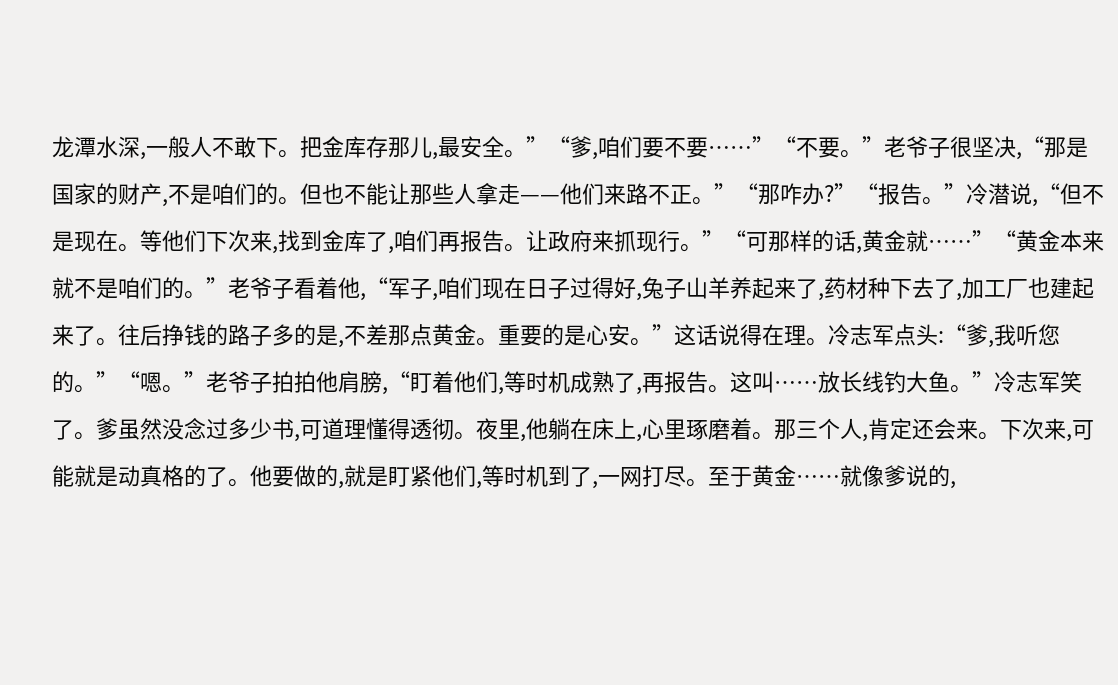龙潭水深,一般人不敢下。把金库存那儿,最安全。”“爹,咱们要不要……”“不要。”老爷子很坚决,“那是国家的财产,不是咱们的。但也不能让那些人拿走——他们来路不正。”“那咋办?”“报告。”冷潜说,“但不是现在。等他们下次来,找到金库了,咱们再报告。让政府来抓现行。”“可那样的话,黄金就……”“黄金本来就不是咱们的。”老爷子看着他,“军子,咱们现在日子过得好,兔子山羊养起来了,药材种下去了,加工厂也建起来了。往后挣钱的路子多的是,不差那点黄金。重要的是心安。”这话说得在理。冷志军点头:“爹,我听您的。”“嗯。”老爷子拍拍他肩膀,“盯着他们,等时机成熟了,再报告。这叫……放长线钓大鱼。”冷志军笑了。爹虽然没念过多少书,可道理懂得透彻。夜里,他躺在床上,心里琢磨着。那三个人,肯定还会来。下次来,可能就是动真格的了。他要做的,就是盯紧他们,等时机到了,一网打尽。至于黄金……就像爹说的,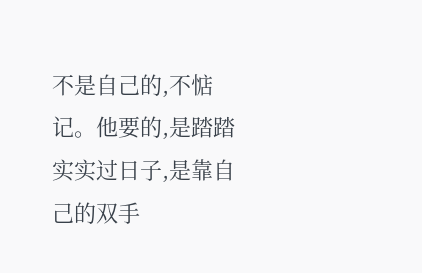不是自己的,不惦记。他要的,是踏踏实实过日子,是靠自己的双手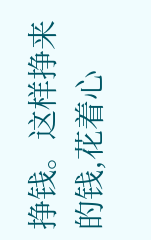挣钱。这样挣来的钱,花着心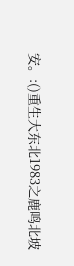安。:()重生大东北1983之鹿鸣北坡